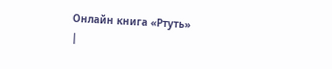Онлайн книга «Ртуть»
|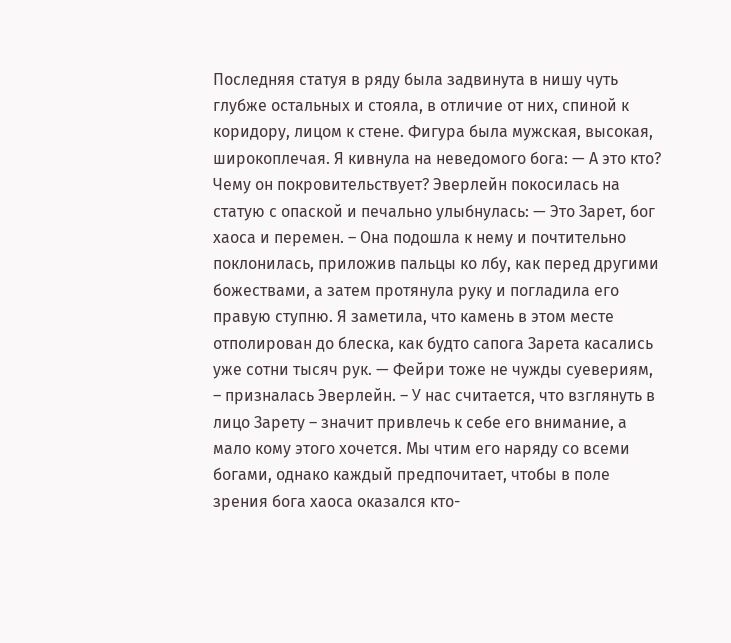Последняя статуя в ряду была задвинута в нишу чуть глубже остальных и стояла, в отличие от них, спиной к коридору, лицом к стене. Фигура была мужская, высокая, широкоплечая. Я кивнула на неведомого бога: — А это кто? Чему он покровительствует? Эверлейн покосилась на статую с опаской и печально улыбнулась: — Это Зарет, бог хаоса и перемен. – Она подошла к нему и почтительно поклонилась, приложив пальцы ко лбу, как перед другими божествами, а затем протянула руку и погладила его правую ступню. Я заметила, что камень в этом месте отполирован до блеска, как будто сапога Зарета касались уже сотни тысяч рук. — Фейри тоже не чужды суевериям, – призналась Эверлейн. – У нас считается, что взглянуть в лицо Зарету – значит привлечь к себе его внимание, а мало кому этого хочется. Мы чтим его наряду со всеми богами, однако каждый предпочитает, чтобы в поле зрения бога хаоса оказался кто-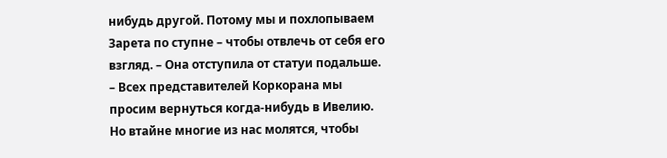нибудь другой. Потому мы и похлопываем Зарета по ступне – чтобы отвлечь от себя его взгляд. – Она отступила от статуи подальше. – Всех представителей Коркорана мы просим вернуться когда-нибудь в Ивелию. Но втайне многие из нас молятся, чтобы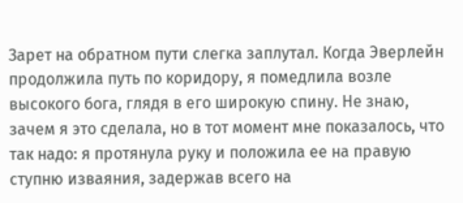Зарет на обратном пути слегка заплутал. Когда Эверлейн продолжила путь по коридору, я помедлила возле высокого бога, глядя в его широкую спину. Не знаю, зачем я это сделала, но в тот момент мне показалось, что так надо: я протянула руку и положила ее на правую ступню изваяния, задержав всего на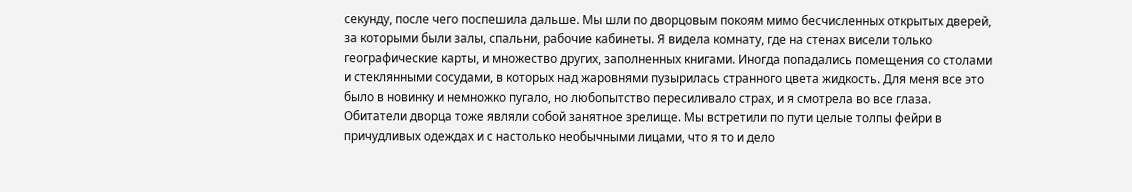секунду, после чего поспешила дальше. Мы шли по дворцовым покоям мимо бесчисленных открытых дверей, за которыми были залы, спальни, рабочие кабинеты. Я видела комнату, где на стенах висели только географические карты, и множество других, заполненных книгами. Иногда попадались помещения со столами и стеклянными сосудами, в которых над жаровнями пузырилась странного цвета жидкость. Для меня все это было в новинку и немножко пугало, но любопытство пересиливало страх, и я смотрела во все глаза. Обитатели дворца тоже являли собой занятное зрелище. Мы встретили по пути целые толпы фейри в причудливых одеждах и с настолько необычными лицами, что я то и дело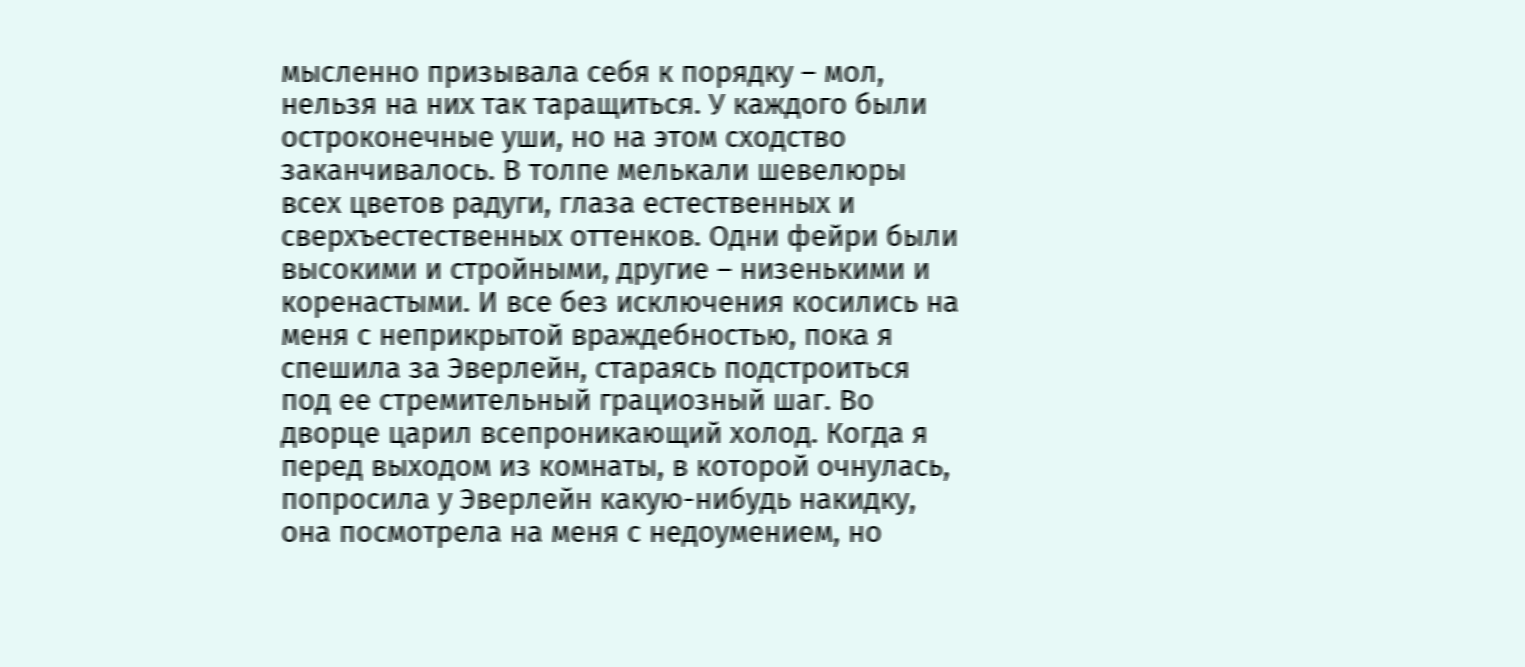мысленно призывала себя к порядку – мол, нельзя на них так таращиться. У каждого были остроконечные уши, но на этом сходство заканчивалось. В толпе мелькали шевелюры всех цветов радуги, глаза естественных и сверхъестественных оттенков. Одни фейри были высокими и стройными, другие – низенькими и коренастыми. И все без исключения косились на меня с неприкрытой враждебностью, пока я спешила за Эверлейн, стараясь подстроиться под ее стремительный грациозный шаг. Во дворце царил всепроникающий холод. Когда я перед выходом из комнаты, в которой очнулась, попросила у Эверлейн какую-нибудь накидку, она посмотрела на меня с недоумением, но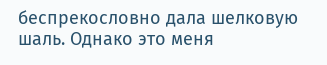беспрекословно дала шелковую шаль. Однако это меня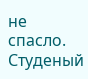не спасло. Студеный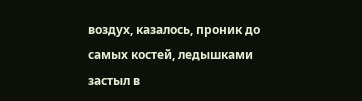воздух, казалось, проник до самых костей, ледышками застыл в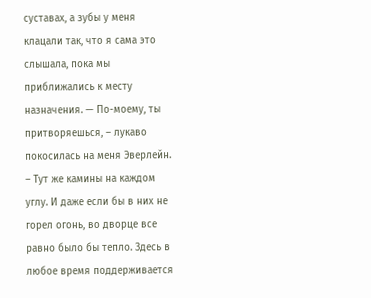суставах, а зубы у меня клацали так, что я сама это слышала, пока мы приближались к месту назначения. — По-моему, ты притворяешься, – лукаво покосилась на меня Эверлейн. – Тут же камины на каждом углу. И даже если бы в них не горел огонь, во дворце все равно было бы тепло. Здесь в любое время поддерживается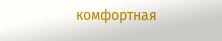комфортная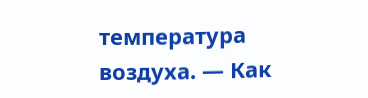температура воздуха. — Как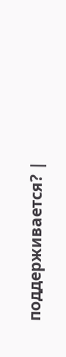поддерживается? |